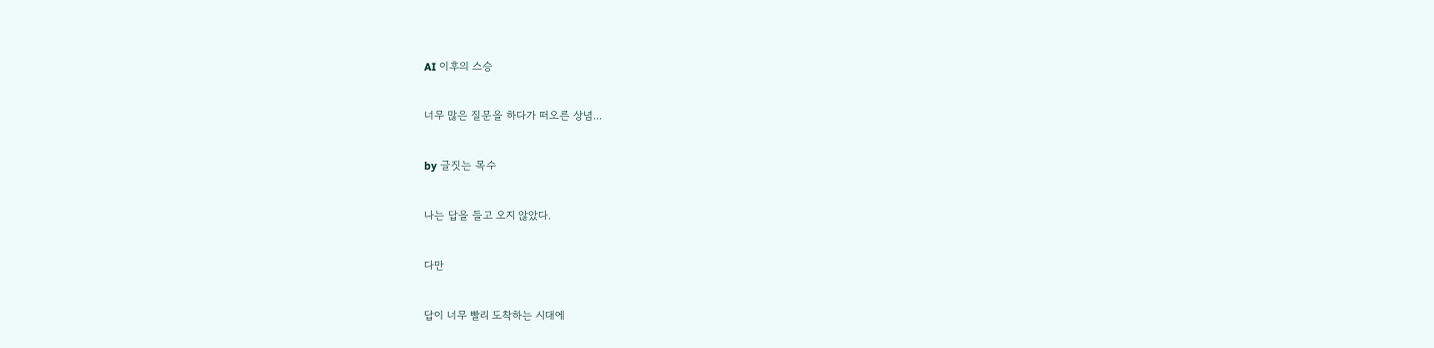AI 이후의 스승

너무 많은 질문을 하다가 떠오른 상념...

by 글짓는 목수

나는 답을 들고 오지 않았다.

다만

답이 너무 빨리 도착하는 시대에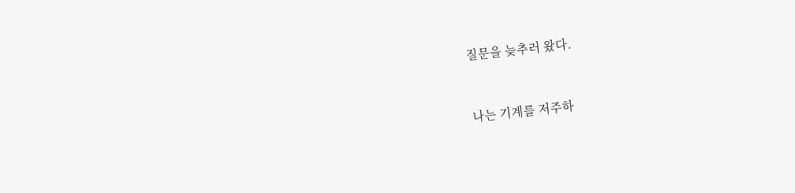질문을 늦추러 왔다.


나는 기계를 저주하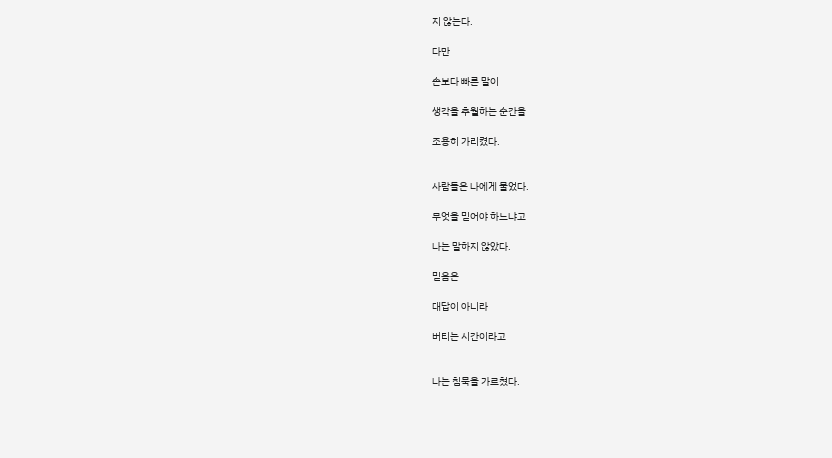지 않는다.

다만

손보다 빠른 말이

생각을 추월하는 순간을

조용히 가리켰다.


사람들은 나에게 물었다.

무엇을 믿어야 하느냐고

나는 말하지 않았다.

믿음은

대답이 아니라

버티는 시간이라고


나는 침묵을 가르쳤다.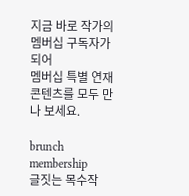지금 바로 작가의 멤버십 구독자가 되어
멤버십 특별 연재 콘텐츠를 모두 만나 보세요.

brunch membership
글짓는 목수작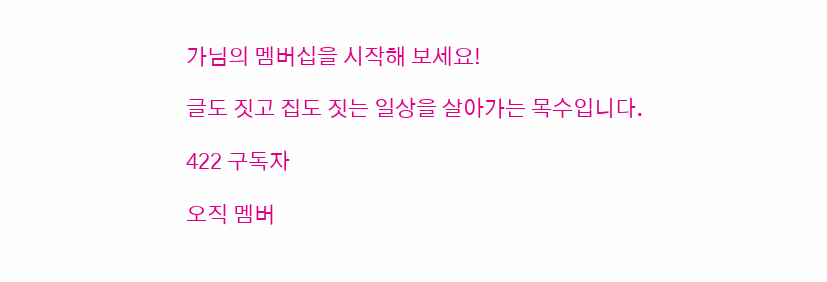가님의 멤버십을 시작해 보세요!

글도 짓고 집도 짓는 일상을 살아가는 목수입니다.

422 구독자

오직 멤버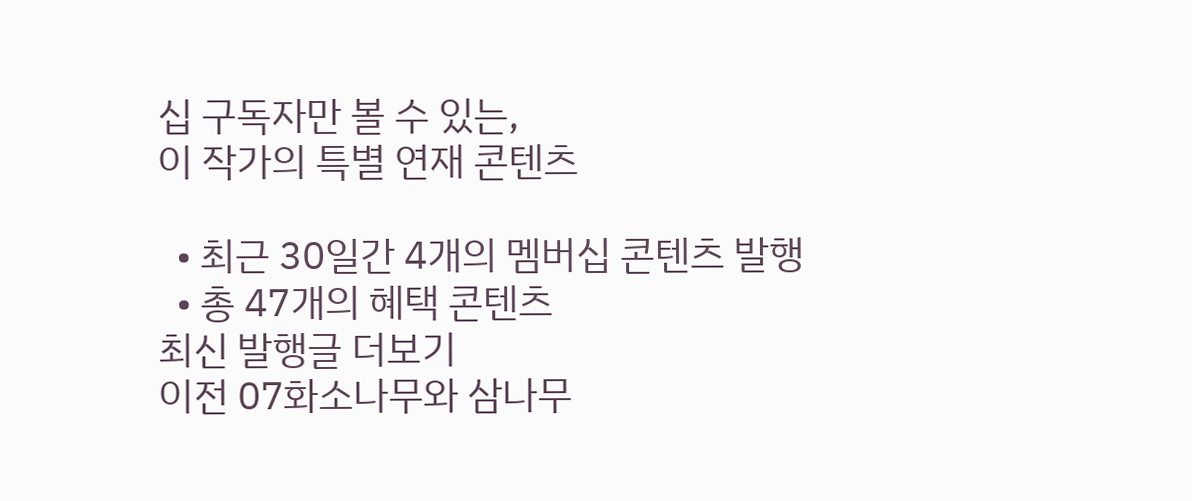십 구독자만 볼 수 있는,
이 작가의 특별 연재 콘텐츠

  • 최근 30일간 4개의 멤버십 콘텐츠 발행
  • 총 47개의 혜택 콘텐츠
최신 발행글 더보기
이전 07화소나무와 삼나무